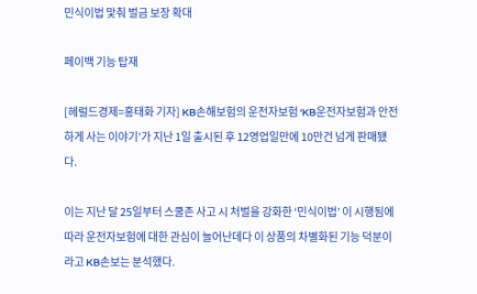민식이법 맟춰 벌금 보장 확대

페이백 기능 탑재

[헤럴드경제=홍태화 기자] KB손해보험의 운전자보험 ‘KB운전자보험과 안전하게 사는 이야기’가 지난 1일 출시된 후 12영업일만에 10만건 넘게 판매됐다.

이는 지난 달 25일부터 스쿨존 사고 시 처벌을 강화한 ‘민식이법’ 이 시행됨에 따라 운전자보험에 대한 관심이 늘어난데다 이 상품의 차별화된 기능 덕분이라고 KB손보는 분석했다.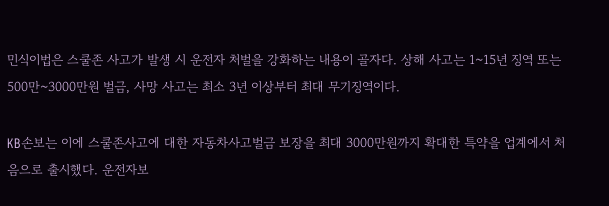민식이법은 스쿨존 사고가 발생 시 운전자 처벌을 강화하는 내용이 골자다. 상해 사고는 1~15년 징역 또는 500만~3000만원 벌금, 사망 사고는 최소 3년 이상부터 최대 무기징역이다.

KB손보는 이에 스쿨존사고에 대한 자동차사고벌금 보장을 최대 3000만원까지 확대한 특약을 업계에서 처음으로 출시했다. 운전자보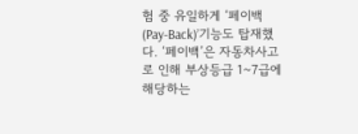험 중 유일하게 ‘페이백(Pay-Back)’기능도 탑재했다. ‘페이백’은 자동차사고로 인해 부상등급 1~7급에 해당하는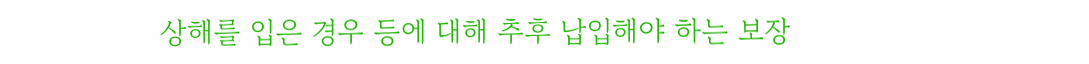상해를 입은 경우 등에 대해 추후 납입해야 하는 보장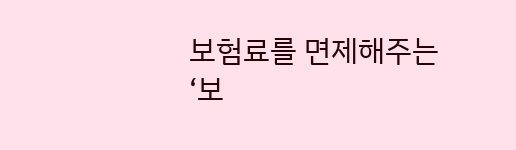보험료를 면제해주는 ‘보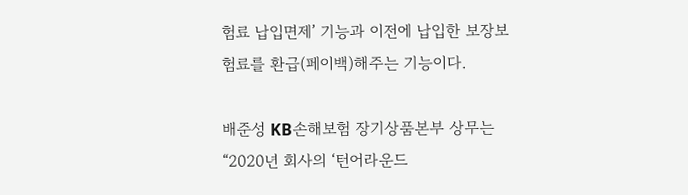험료 납입면제’ 기능과 이전에 납입한 보장보험료를 환급(페이백)해주는 기능이다.

배준성 KB손해보험 장기상품본부 상무는 “2020년 회사의 ‘턴어라운드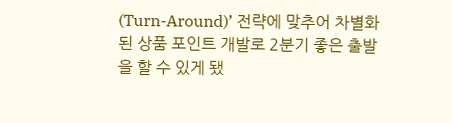(Turn-Around)’ 전략에 맞추어 차별화된 상품 포인트 개발로 2분기 좋은 출발을 할 수 있게 됐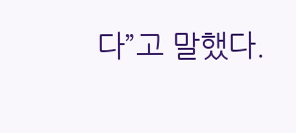다”고 말했다.